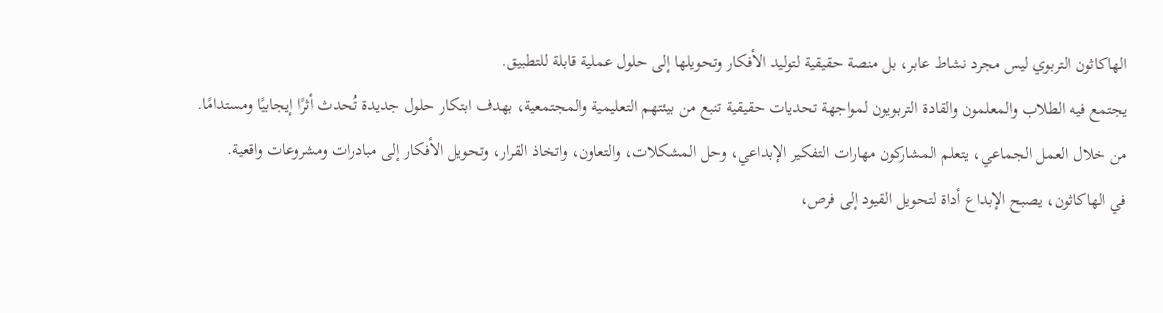الهاكاثون التربوي ليس مجرد نشاط عابر، بل منصة حقيقية لتوليد الأفكار وتحويلها إلى حلول عملية قابلة للتطبيق.
يجتمع فيه الطلاب والمعلمون والقادة التربويون لمواجهة تحديات حقيقية تنبع من بيئتهم التعليمية والمجتمعية، بهدف ابتكار حلول جديدة تُحدث أثرًا إيجابيًا ومستدامًا.
من خلال العمل الجماعي، يتعلم المشاركون مهارات التفكير الإبداعي، وحل المشكلات، والتعاون، واتخاذ القرار، وتحويل الأفكار إلى مبادرات ومشروعات واقعية.
في الهاكاثون، يصبح الإبداع أداة لتحويل القيود إلى فرص،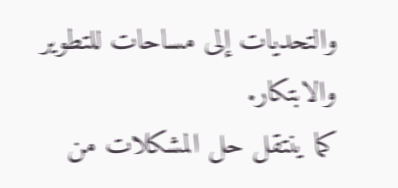والتحديات إلى مساحات للتطوير والابتكار.
كما ينتقل حل المشكلات من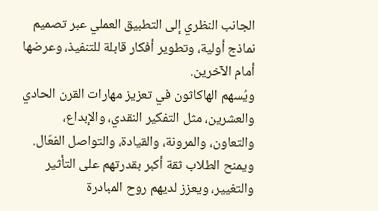الجانب النظري إلى التطبيق العملي عبر تصميم نماذج أولية، وتطوير أفكار قابلة للتنفيذ، وعرضها أمام الآخرين.
ويُسهم الهاكاثون في تعزيز مهارات القرن الحادي والعشرين، مثل التفكير النقدي، والإبداع، والتعاون، والمرونة، والقيادة، والتواصل الفعّال.
ويمنح الطلاب ثقة أكبر بقدرتهم على التأثير والتغيير، ويعزز لديهم روح المبادرة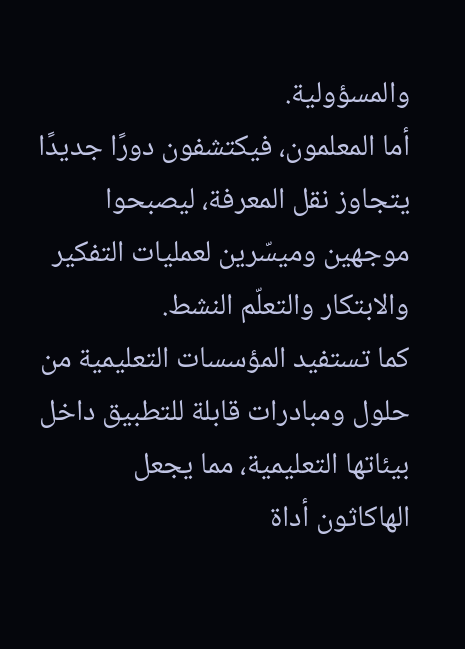والمسؤولية.
أما المعلمون، فيكتشفون دورًا جديدًا يتجاوز نقل المعرفة، ليصبحوا موجهين وميسّرين لعمليات التفكير والابتكار والتعلّم النشط.
كما تستفيد المؤسسات التعليمية من حلول ومبادرات قابلة للتطبيق داخل بيئاتها التعليمية، مما يجعل الهاكاثون أداة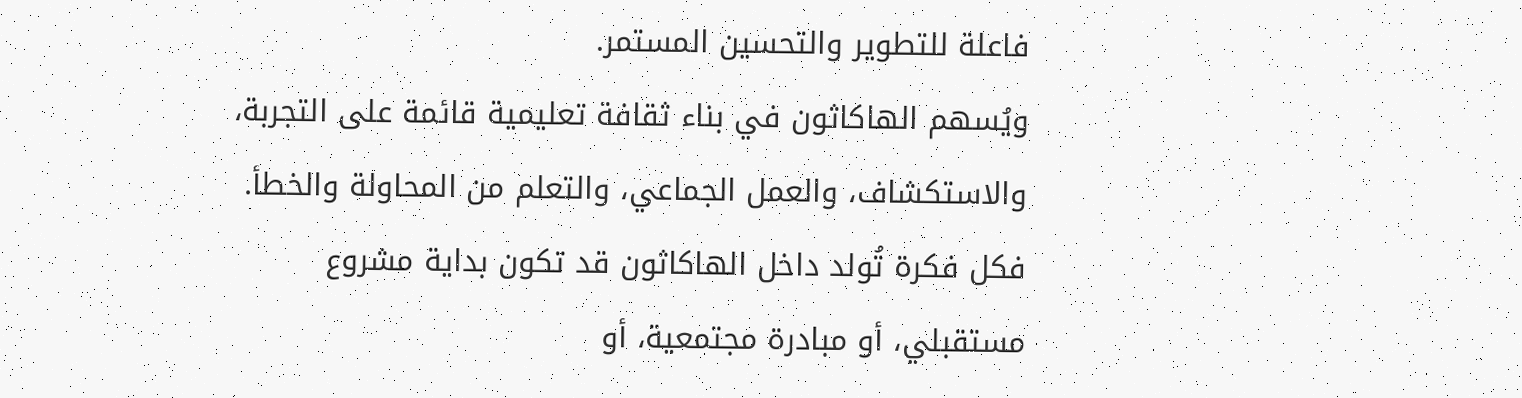فاعلة للتطوير والتحسين المستمر.
ويُسهم الهاكاثون في بناء ثقافة تعليمية قائمة على التجربة، والاستكشاف، والعمل الجماعي، والتعلم من المحاولة والخطأ.
فكل فكرة تُولد داخل الهاكاثون قد تكون بداية مشروع مستقبلي، أو مبادرة مجتمعية، أو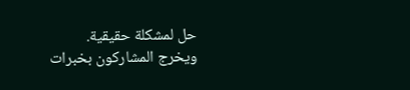حل لمشكلة حقيقية.
ويخرج المشاركون بخبرات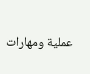عملية ومهارات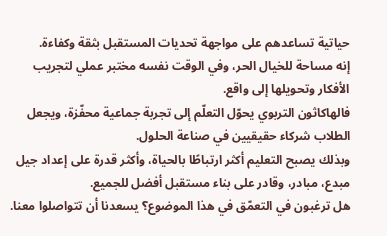حياتية تساعدهم على مواجهة تحديات المستقبل بثقة وكفاءة.
إنه مساحة للخيال الحر، وفي الوقت نفسه مختبر عملي لتجريب الأفكار وتحويلها إلى واقع.
فالهاكاثون التربوي يحوّل التعلّم إلى تجربة جماعية محفّزة، ويجعل الطلاب شركاء حقيقيين في صناعة الحلول.
وبذلك يصبح التعليم أكثر ارتباطًا بالحياة، وأكثر قدرة على إعداد جيل مبدع، مبادر، وقادر على بناء مستقبل أفضل للجميع.
هل ترغبون في التعمّق في هذا الموضوع؟ يسعدنا أن تتواصلوا معنا.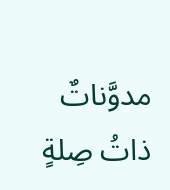مدوَّناتٌ ذاتُ صِلةٍ